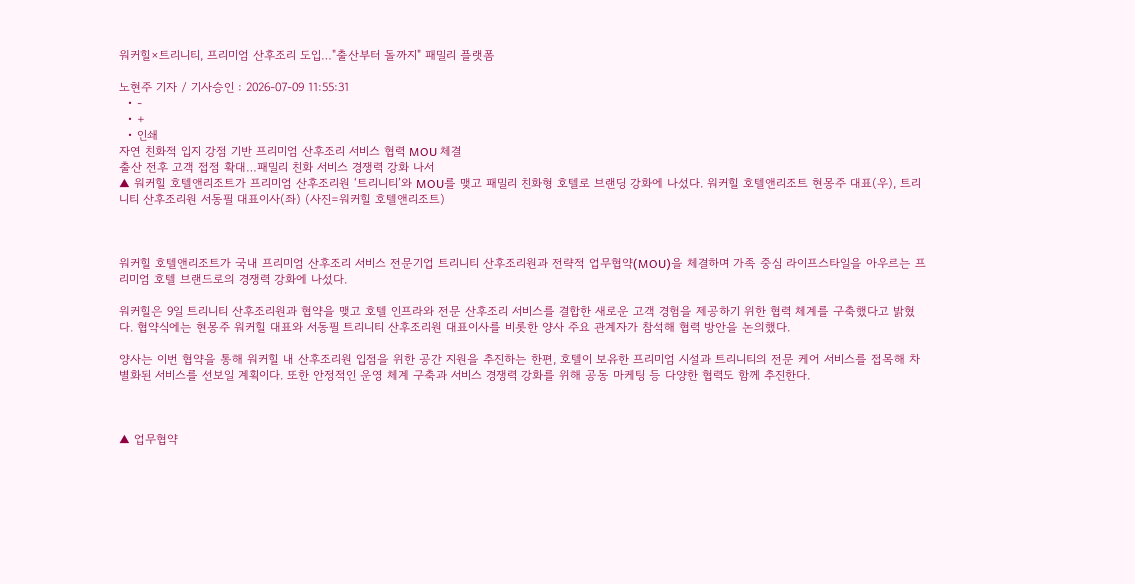워커힐×트리니티, 프리미엄 산후조리 도입…"출산부터 돌까지" 패밀리 플랫폼

노현주 기자 / 기사승인 : 2026-07-09 11:55:31
  • -
  • +
  • 인쇄
자연 친화적 입지 강점 기반 프리미엄 산후조리 서비스 협력 MOU 체결
출산 전후 고객 접점 확대…패밀리 친화 서비스 경쟁력 강화 나서
▲ 워커힐 호텔앤리조트가 프리미엄 산후조리원 ‘트리니티’와 MOU를 맺고 패밀리 친화형 호텔로 브랜딩 강화에 나섰다. 워커힐 호텔앤리조트 현몽주 대표(우), 트리니티 산후조리원 서동필 대표이사(좌) (사진=워커힐 호텔앤리조트)



워커힐 호텔앤리조트가 국내 프리미엄 산후조리 서비스 전문기업 트리니티 산후조리원과 전략적 업무협약(MOU)을 체결하며 가족 중심 라이프스타일을 아우르는 프리미엄 호텔 브랜드로의 경쟁력 강화에 나섰다.

워커힐은 9일 트리니티 산후조리원과 협약을 맺고 호텔 인프라와 전문 산후조리 서비스를 결합한 새로운 고객 경험을 제공하기 위한 협력 체계를 구축했다고 밝혔다. 협약식에는 현몽주 워커힐 대표와 서동필 트리니티 산후조리원 대표이사를 비롯한 양사 주요 관계자가 참석해 협력 방안을 논의했다.

양사는 이번 협약을 통해 워커힐 내 산후조리원 입점을 위한 공간 지원을 추진하는 한편, 호텔이 보유한 프리미엄 시설과 트리니티의 전문 케어 서비스를 접목해 차별화된 서비스를 선보일 계획이다. 또한 안정적인 운영 체계 구축과 서비스 경쟁력 강화를 위해 공동 마케팅 등 다양한 협력도 함께 추진한다.



▲ 업무협약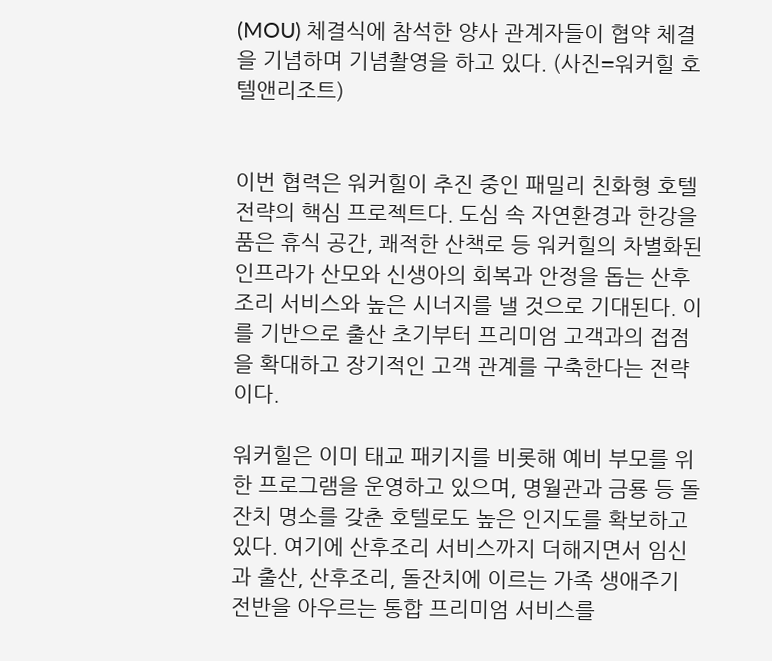(MOU) 체결식에 참석한 양사 관계자들이 협약 체결을 기념하며 기념촬영을 하고 있다. (사진=워커힐 호텔앤리조트)


이번 협력은 워커힐이 추진 중인 패밀리 친화형 호텔 전략의 핵심 프로젝트다. 도심 속 자연환경과 한강을 품은 휴식 공간, 쾌적한 산책로 등 워커힐의 차별화된 인프라가 산모와 신생아의 회복과 안정을 돕는 산후조리 서비스와 높은 시너지를 낼 것으로 기대된다. 이를 기반으로 출산 초기부터 프리미엄 고객과의 접점을 확대하고 장기적인 고객 관계를 구축한다는 전략이다.

워커힐은 이미 태교 패키지를 비롯해 예비 부모를 위한 프로그램을 운영하고 있으며, 명월관과 금룡 등 돌잔치 명소를 갖춘 호텔로도 높은 인지도를 확보하고 있다. 여기에 산후조리 서비스까지 더해지면서 임신과 출산, 산후조리, 돌잔치에 이르는 가족 생애주기 전반을 아우르는 통합 프리미엄 서비스를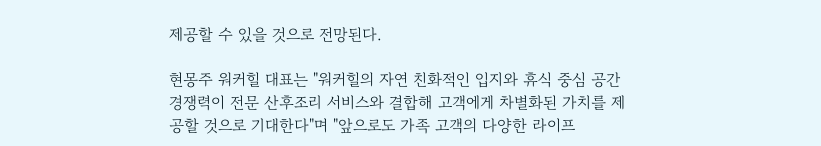제공할 수 있을 것으로 전망된다.

현몽주 워커힐 대표는 "워커힐의 자연 친화적인 입지와 휴식 중심 공간 경쟁력이 전문 산후조리 서비스와 결합해 고객에게 차별화된 가치를 제공할 것으로 기대한다"며 "앞으로도 가족 고객의 다양한 라이프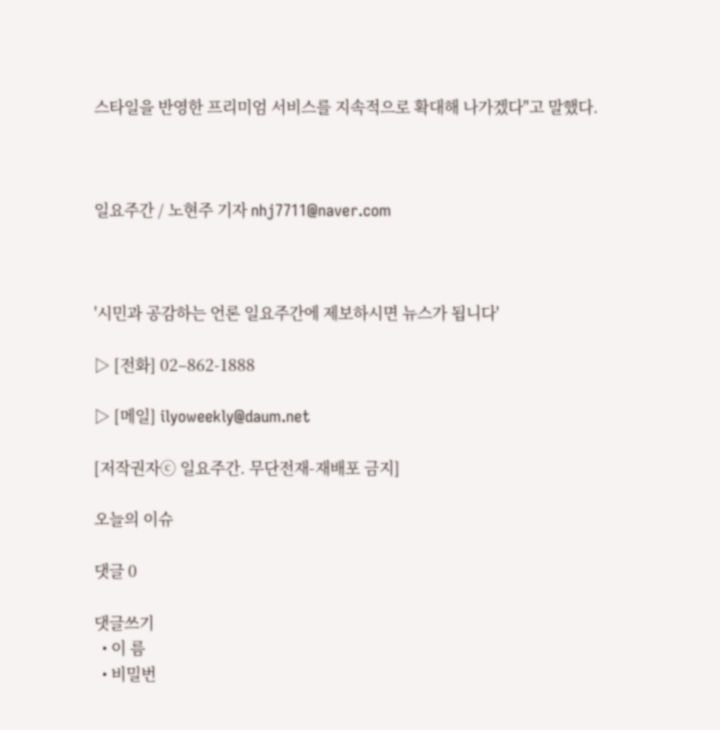스타일을 반영한 프리미엄 서비스를 지속적으로 확대해 나가겠다"고 말했다.



일요주간 / 노현주 기자 nhj7711@naver.com



'시민과 공감하는 언론 일요주간에 제보하시면 뉴스가 됩니다'

▷ [전화] 02–862-1888

▷ [메일] ilyoweekly@daum.net

[저작권자ⓒ 일요주간. 무단전재-재배포 금지]

오늘의 이슈

댓글 0

댓글쓰기
  • 이 름
  • 비밀번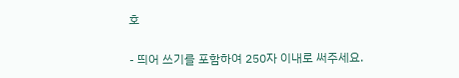호

- 띄어 쓰기를 포함하여 250자 이내로 써주세요.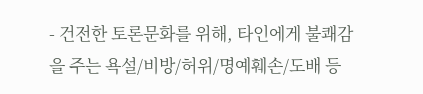- 건전한 토론문화를 위해, 타인에게 불쾌감을 주는 욕설/비방/허위/명예훼손/도배 등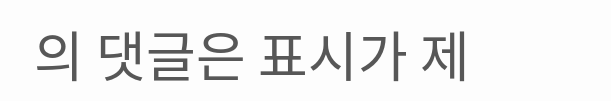의 댓글은 표시가 제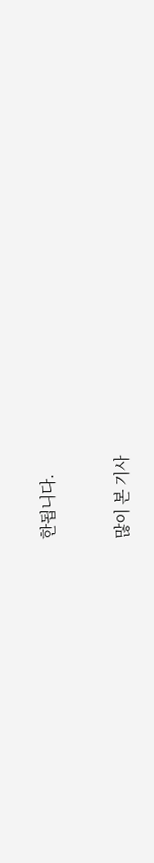한됩니다.


많이 본 기사